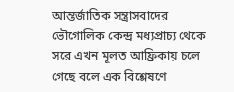আন্তর্জাতিক সন্ত্রাসবাদের ভৌগোলিক কেন্দ্র মধ্যপ্রাচ্য থেকে সরে এখন মূলত আফ্রিকায় চলে গেছে বলে এক বিশ্লেষণে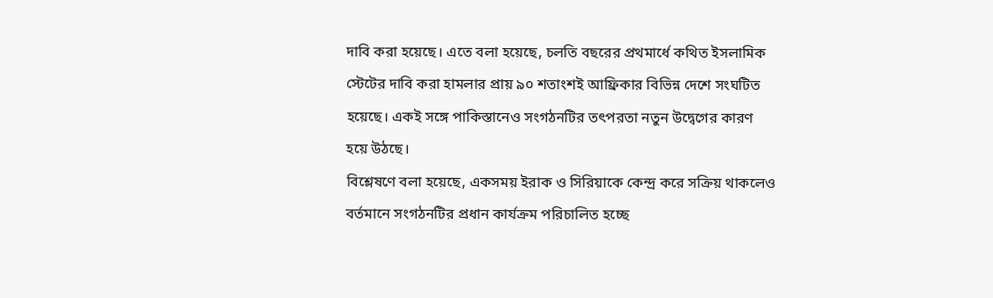দাবি করা হয়েছে। এতে বলা হয়েছে, চলতি বছরের প্রথমার্ধে কথিত ইসলামিক স্টেটের দাবি করা হামলার প্রায় ৯০ শতাংশই আফ্রিকার বিভিন্ন দেশে সংঘটিত হয়েছে। একই সঙ্গে পাকিস্তানেও সংগঠনটির তৎপরতা নতুন উদ্বেগের কারণ হয়ে উঠছে।
বিশ্লেষণে বলা হয়েছে, একসময় ইরাক ও সিরিয়াকে কেন্দ্র করে সক্রিয় থাকলেও বর্তমানে সংগঠনটির প্রধান কার্যক্রম পরিচালিত হচ্ছে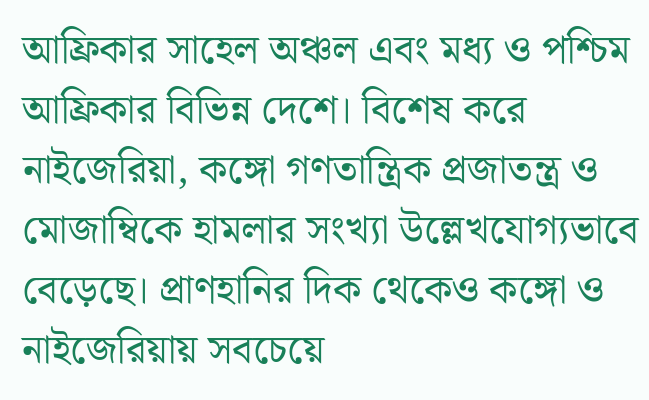আফ্রিকার সাহেল অঞ্চল এবং মধ্য ও পশ্চিম আফ্রিকার বিভিন্ন দেশে। বিশেষ করে নাইজেরিয়া, কঙ্গো গণতান্ত্রিক প্রজাতন্ত্র ও মোজাম্বিকে হামলার সংখ্যা উল্লেখযোগ্যভাবে বেড়েছে। প্রাণহানির দিক থেকেও কঙ্গো ও নাইজেরিয়ায় সবচেয়ে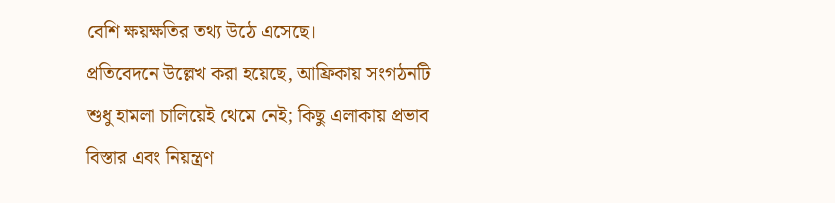বেশি ক্ষয়ক্ষতির তথ্য উঠে এসেছে।
প্রতিবেদনে উল্লেখ করা হয়েছে, আফ্রিকায় সংগঠনটি শুধু হামলা চালিয়েই থেমে নেই; কিছু এলাকায় প্রভাব বিস্তার এবং নিয়ন্ত্রণ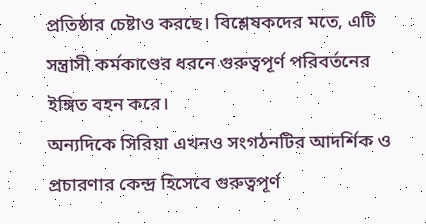প্রতিষ্ঠার চেষ্টাও করছে। বিশ্লেষকদের মতে, এটি সন্ত্রাসী কর্মকাণ্ডের ধরনে গুরুত্বপূর্ণ পরিবর্তনের ইঙ্গিত বহন করে।
অন্যদিকে সিরিয়া এখনও সংগঠনটির আদর্শিক ও প্রচারণার কেন্দ্র হিসেবে গুরুত্বপূর্ণ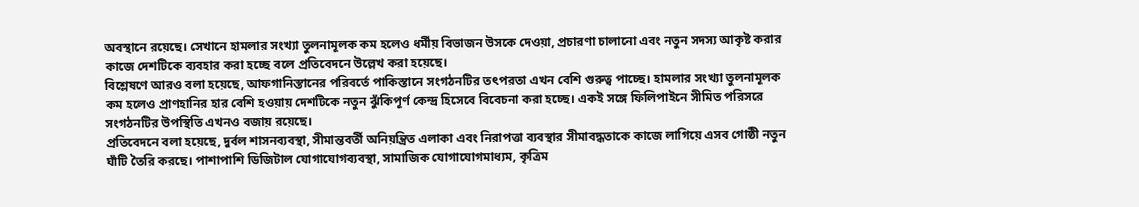অবস্থানে রয়েছে। সেখানে হামলার সংখ্যা তুলনামূলক কম হলেও ধর্মীয় বিভাজন উসকে দেওয়া, প্রচারণা চালানো এবং নতুন সদস্য আকৃষ্ট করার কাজে দেশটিকে ব্যবহার করা হচ্ছে বলে প্রতিবেদনে উল্লেখ করা হয়েছে।
বিশ্লেষণে আরও বলা হয়েছে, আফগানিস্তানের পরিবর্তে পাকিস্তানে সংগঠনটির তৎপরতা এখন বেশি গুরুত্ব পাচ্ছে। হামলার সংখ্যা তুলনামূলক কম হলেও প্রাণহানির হার বেশি হওয়ায় দেশটিকে নতুন ঝুঁকিপূর্ণ কেন্দ্র হিসেবে বিবেচনা করা হচ্ছে। একই সঙ্গে ফিলিপাইনে সীমিত পরিসরে সংগঠনটির উপস্থিতি এখনও বজায় রয়েছে।
প্রতিবেদনে বলা হয়েছে, দুর্বল শাসনব্যবস্থা, সীমান্তবর্তী অনিয়ন্ত্রিত এলাকা এবং নিরাপত্তা ব্যবস্থার সীমাবদ্ধতাকে কাজে লাগিয়ে এসব গোষ্ঠী নতুন ঘাঁটি তৈরি করছে। পাশাপাশি ডিজিটাল যোগাযোগব্যবস্থা, সামাজিক যোগাযোগমাধ্যম, কৃত্রিম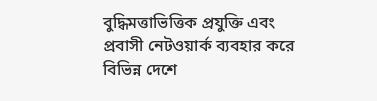বুদ্ধিমত্তাভিত্তিক প্রযুক্তি এবং প্রবাসী নেটওয়ার্ক ব্যবহার করে বিভিন্ন দেশে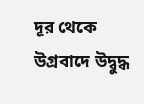দূর থেকে উগ্রবাদে উদ্বুদ্ধ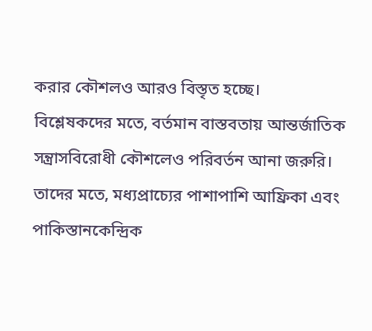করার কৌশলও আরও বিস্তৃত হচ্ছে।
বিশ্লেষকদের মতে, বর্তমান বাস্তবতায় আন্তর্জাতিক সন্ত্রাসবিরোধী কৌশলেও পরিবর্তন আনা জরুরি। তাদের মতে, মধ্যপ্রাচ্যের পাশাপাশি আফ্রিকা এবং পাকিস্তানকেন্দ্রিক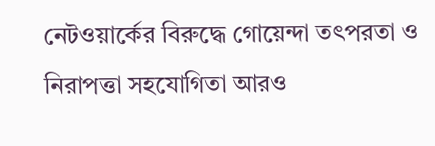নেটওয়ার্কের বিরুদ্ধে গোয়েন্দা তৎপরতা ও নিরাপত্তা সহযোগিতা আরও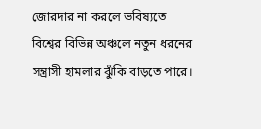জোরদার না করলে ভবিষ্যতে বিশ্বের বিভিন্ন অঞ্চলে নতুন ধরনের সন্ত্রাসী হামলার ঝুঁকি বাড়তে পারে।